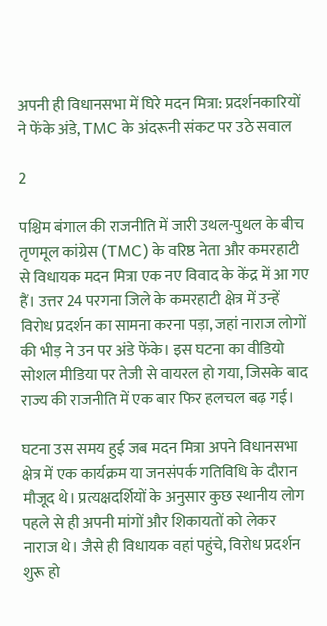अपनी ही विधानसभा में घिरे मदन मित्रा: प्रदर्शनकारियों ने फेंके अंडे, TMC के अंदरूनी संकट पर उठे सवाल

2

पश्चिम बंगाल की राजनीति में जारी उथल-पुथल के बीच तृणमूल कांग्रेस (TMC) के वरिष्ठ नेता और कमरहाटी से विधायक मदन मित्रा एक नए विवाद के केंद्र में आ गए हैं। उत्तर 24 परगना जिले के कमरहाटी क्षेत्र में उन्हें विरोध प्रदर्शन का सामना करना पड़ा, जहां नाराज लोगों की भीड़ ने उन पर अंडे फेंके। इस घटना का वीडियो सोशल मीडिया पर तेजी से वायरल हो गया, जिसके बाद राज्य की राजनीति में एक बार फिर हलचल बढ़ गई।

घटना उस समय हुई जब मदन मित्रा अपने विधानसभा क्षेत्र में एक कार्यक्रम या जनसंपर्क गतिविधि के दौरान मौजूद थे। प्रत्यक्षदर्शियों के अनुसार कुछ स्थानीय लोग पहले से ही अपनी मांगों और शिकायतों को लेकर नाराज थे। जैसे ही विधायक वहां पहुंचे, विरोध प्रदर्शन शुरू हो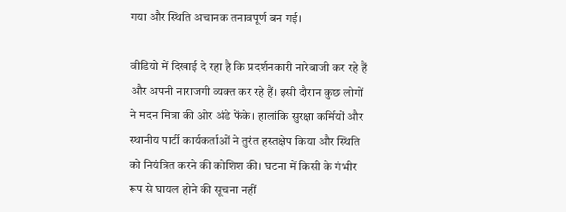गया और स्थिति अचानक तनावपूर्ण बन गई।

वीडियो में दिखाई दे रहा है कि प्रदर्शनकारी नारेबाजी कर रहे हैं और अपनी नाराजगी व्यक्त कर रहे हैं। इसी दौरान कुछ लोगों ने मदन मित्रा की ओर अंडे फेंके। हालांकि सुरक्षा कर्मियों और स्थानीय पार्टी कार्यकर्ताओं ने तुरंत हस्तक्षेप किया और स्थिति को नियंत्रित करने की कोशिश की। घटना में किसी के गंभीर रूप से घायल होने की सूचना नहीं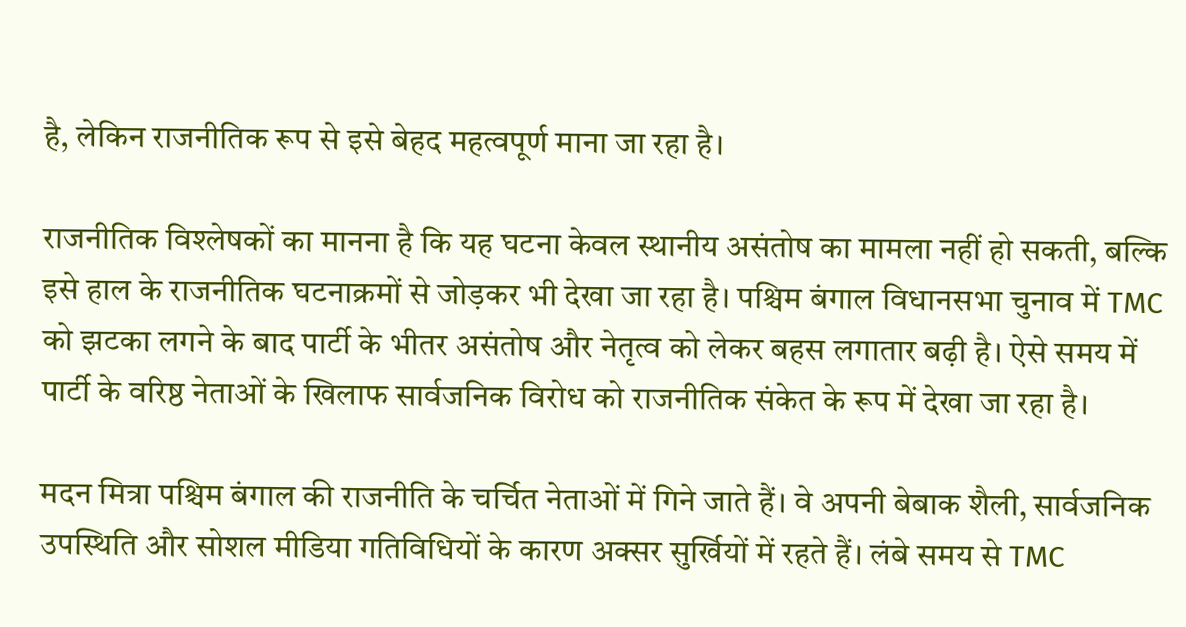है, लेकिन राजनीतिक रूप से इसे बेहद महत्वपूर्ण माना जा रहा है।

राजनीतिक विश्लेषकों का मानना है कि यह घटना केवल स्थानीय असंतोष का मामला नहीं हो सकती, बल्कि इसे हाल के राजनीतिक घटनाक्रमों से जोड़कर भी देखा जा रहा है। पश्चिम बंगाल विधानसभा चुनाव में TMC को झटका लगने के बाद पार्टी के भीतर असंतोष और नेतृत्व को लेकर बहस लगातार बढ़ी है। ऐसे समय में पार्टी के वरिष्ठ नेताओं के खिलाफ सार्वजनिक विरोध को राजनीतिक संकेत के रूप में देखा जा रहा है।

मदन मित्रा पश्चिम बंगाल की राजनीति के चर्चित नेताओं में गिने जाते हैं। वे अपनी बेबाक शैली, सार्वजनिक उपस्थिति और सोशल मीडिया गतिविधियों के कारण अक्सर सुर्खियों में रहते हैं। लंबे समय से TMC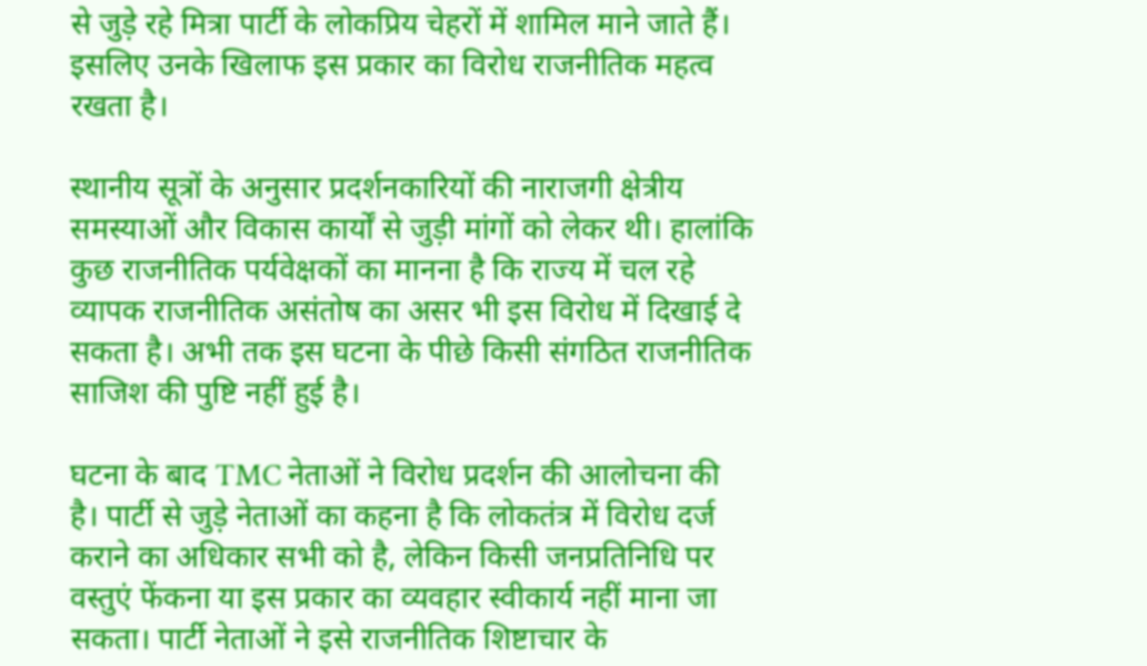से जुड़े रहे मित्रा पार्टी के लोकप्रिय चेहरों में शामिल माने जाते हैं। इसलिए उनके खिलाफ इस प्रकार का विरोध राजनीतिक महत्व रखता है।

स्थानीय सूत्रों के अनुसार प्रदर्शनकारियों की नाराजगी क्षेत्रीय समस्याओं और विकास कार्यों से जुड़ी मांगों को लेकर थी। हालांकि कुछ राजनीतिक पर्यवेक्षकों का मानना है कि राज्य में चल रहे व्यापक राजनीतिक असंतोष का असर भी इस विरोध में दिखाई दे सकता है। अभी तक इस घटना के पीछे किसी संगठित राजनीतिक साजिश की पुष्टि नहीं हुई है।

घटना के बाद TMC नेताओं ने विरोध प्रदर्शन की आलोचना की है। पार्टी से जुड़े नेताओं का कहना है कि लोकतंत्र में विरोध दर्ज कराने का अधिकार सभी को है, लेकिन किसी जनप्रतिनिधि पर वस्तुएं फेंकना या इस प्रकार का व्यवहार स्वीकार्य नहीं माना जा सकता। पार्टी नेताओं ने इसे राजनीतिक शिष्टाचार के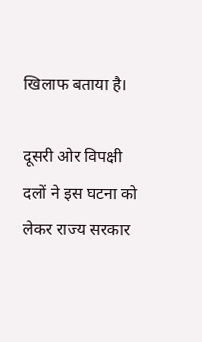खिलाफ बताया है।

दूसरी ओर विपक्षी दलों ने इस घटना को लेकर राज्य सरकार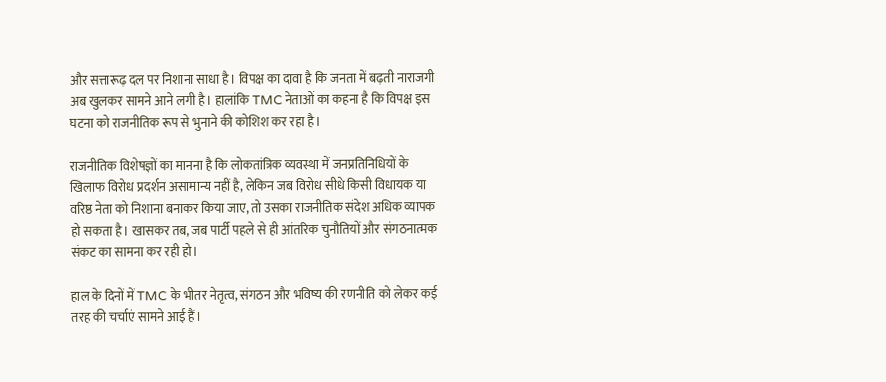और सत्तारूढ़ दल पर निशाना साधा है। विपक्ष का दावा है कि जनता में बढ़ती नाराजगी अब खुलकर सामने आने लगी है। हालांकि TMC नेताओं का कहना है कि विपक्ष इस घटना को राजनीतिक रूप से भुनाने की कोशिश कर रहा है।

राजनीतिक विशेषज्ञों का मानना है कि लोकतांत्रिक व्यवस्था में जनप्रतिनिधियों के खिलाफ विरोध प्रदर्शन असामान्य नहीं है, लेकिन जब विरोध सीधे किसी विधायक या वरिष्ठ नेता को निशाना बनाकर किया जाए, तो उसका राजनीतिक संदेश अधिक व्यापक हो सकता है। खासकर तब, जब पार्टी पहले से ही आंतरिक चुनौतियों और संगठनात्मक संकट का सामना कर रही हो।

हाल के दिनों में TMC के भीतर नेतृत्व, संगठन और भविष्य की रणनीति को लेकर कई तरह की चर्चाएं सामने आई हैं।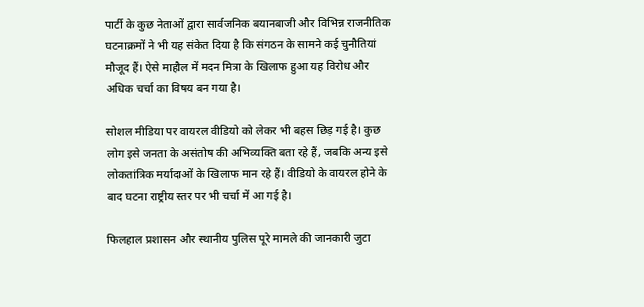पार्टी के कुछ नेताओं द्वारा सार्वजनिक बयानबाजी और विभिन्न राजनीतिक घटनाक्रमों ने भी यह संकेत दिया है कि संगठन के सामने कई चुनौतियां मौजूद हैं। ऐसे माहौल में मदन मित्रा के खिलाफ हुआ यह विरोध और अधिक चर्चा का विषय बन गया है।

सोशल मीडिया पर वायरल वीडियो को लेकर भी बहस छिड़ गई है। कुछ लोग इसे जनता के असंतोष की अभिव्यक्ति बता रहे हैं, जबकि अन्य इसे लोकतांत्रिक मर्यादाओं के खिलाफ मान रहे हैं। वीडियो के वायरल होने के बाद घटना राष्ट्रीय स्तर पर भी चर्चा में आ गई है।

फिलहाल प्रशासन और स्थानीय पुलिस पूरे मामले की जानकारी जुटा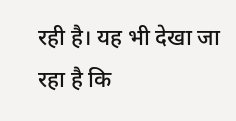रही है। यह भी देखा जा रहा है कि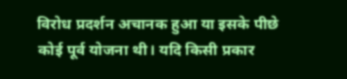विरोध प्रदर्शन अचानक हुआ या इसके पीछे कोई पूर्व योजना थी। यदि किसी प्रकार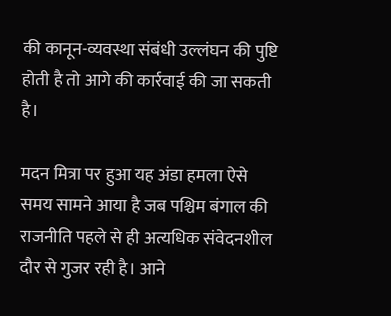की कानून-व्यवस्था संबंधी उल्लंघन की पुष्टि होती है तो आगे की कार्रवाई की जा सकती है।

मदन मित्रा पर हुआ यह अंडा हमला ऐसे समय सामने आया है जब पश्चिम बंगाल की राजनीति पहले से ही अत्यधिक संवेदनशील दौर से गुजर रही है। आने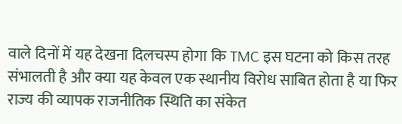वाले दिनों में यह देखना दिलचस्प होगा कि TMC इस घटना को किस तरह संभालती है और क्या यह केवल एक स्थानीय विरोध साबित होता है या फिर राज्य की व्यापक राजनीतिक स्थिति का संकेत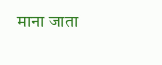माना जाता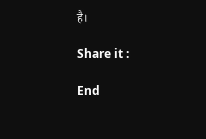है।

Share it :

End